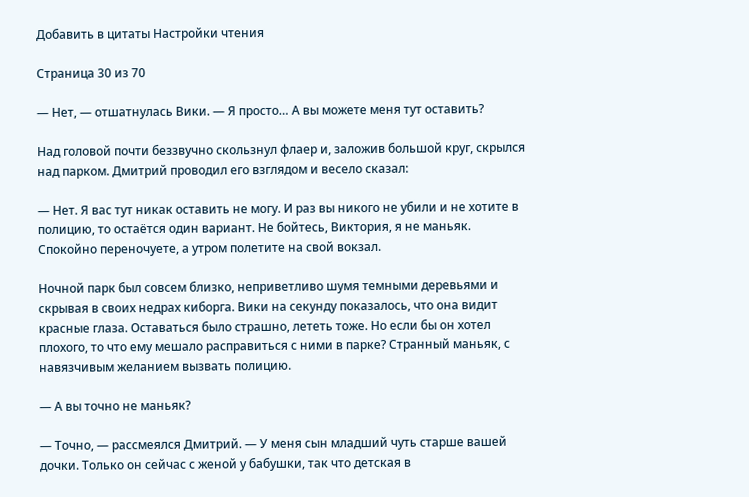Добавить в цитаты Настройки чтения

Страница 30 из 70

— Нет, — отшатнулась Вики. — Я просто… А вы можете меня тут оставить?

Над головой почти беззвучно скользнул флаер и, заложив большой круг, скрылся над парком. Дмитрий проводил его взглядом и весело сказал:

— Нет. Я вас тут никак оставить не могу. И раз вы никого не убили и не хотите в полицию, то остаётся один вариант. Не бойтесь, Виктория, я не маньяк. Спокойно переночуете, а утром полетите на свой вокзал.

Ночной парк был совсем близко, неприветливо шумя темными деревьями и скрывая в своих недрах киборга. Вики на секунду показалось, что она видит красные глаза. Оставаться было страшно, лететь тоже. Но если бы он хотел плохого, то что ему мешало расправиться с ними в парке? Странный маньяк, с навязчивым желанием вызвать полицию.

— А вы точно не маньяк?

— Точно, — рассмеялся Дмитрий. — У меня сын младший чуть старше вашей дочки. Только он сейчас с женой у бабушки, так что детская в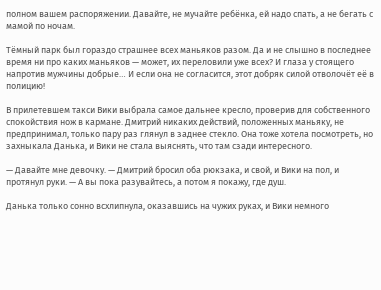полном вашем распоряжении. Давайте, не мучайте ребёнка, ей надо спать, а не бегать с мамой по ночам.

Тёмный парк был гораздо страшнее всех маньяков разом. Да и не слышно в последнее время ни про каких маньяков — может, их переловили уже всех? И глаза у стоящего напротив мужчины добрые… И если она не согласится, этот добряк силой отволочёт её в полицию!

В прилетевшем такси Вики выбрала самое дальнее кресло, проверив для собственного спокойствия нож в кармане. Дмитрий никаких действий, положенных маньяку, не предпринимал, только пару раз глянул в заднее стекло. Она тоже хотела посмотреть, но захныкала Данька, и Вики не стала выяснять, что там сзади интересного.

— Давайте мне девочку. — Дмитрий бросил оба рюкзака, и свой, и Вики на пол, и протянул руки. — А вы пока разувайтесь, а потом я покажу, где душ.

Данька только сонно всхлипнула, оказавшись на чужих руках, и Вики немного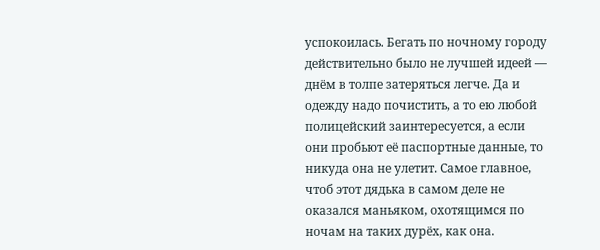успокоилась. Бегать по ночному городу действительно было не лучшей идеей — днём в толпе затеряться легче. Да и одежду надо почистить, а то ею любой полицейский заинтересуется, а если они пробьют её паспортные данные, то никуда она не улетит. Самое главное, чтоб этот дядька в самом деле не оказался маньяком, охотящимся по ночам на таких дурёх, как она.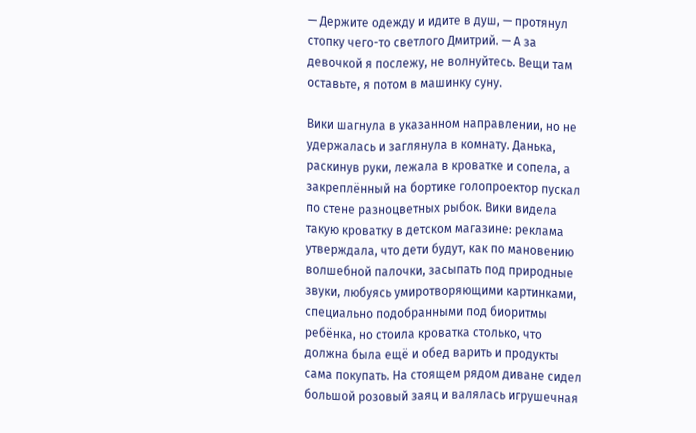— Держите одежду и идите в душ, — протянул стопку чего-то светлого Дмитрий. — А за девочкой я послежу, не волнуйтесь. Вещи там оставьте, я потом в машинку суну.

Вики шагнула в указанном направлении, но не удержалась и заглянула в комнату. Данька, раскинув руки, лежала в кроватке и сопела, а закреплённый на бортике голопроектор пускал по стене разноцветных рыбок. Вики видела такую кроватку в детском магазине: реклама утверждала, что дети будут, как по мановению волшебной палочки, засыпать под природные звуки, любуясь умиротворяющими картинками, специально подобранными под биоритмы ребёнка, но стоила кроватка столько, что должна была ещё и обед варить и продукты сама покупать. На стоящем рядом диване сидел большой розовый заяц и валялась игрушечная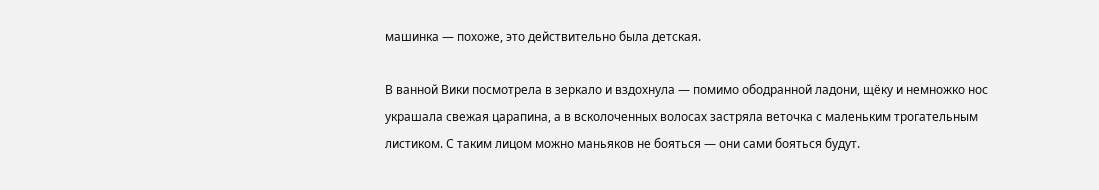машинка — похоже, это действительно была детская.

В ванной Вики посмотрела в зеркало и вздохнула — помимо ободранной ладони, щёку и немножко нос украшала свежая царапина, а в всколоченных волосах застряла веточка с маленьким трогательным листиком. С таким лицом можно маньяков не бояться — они сами бояться будут.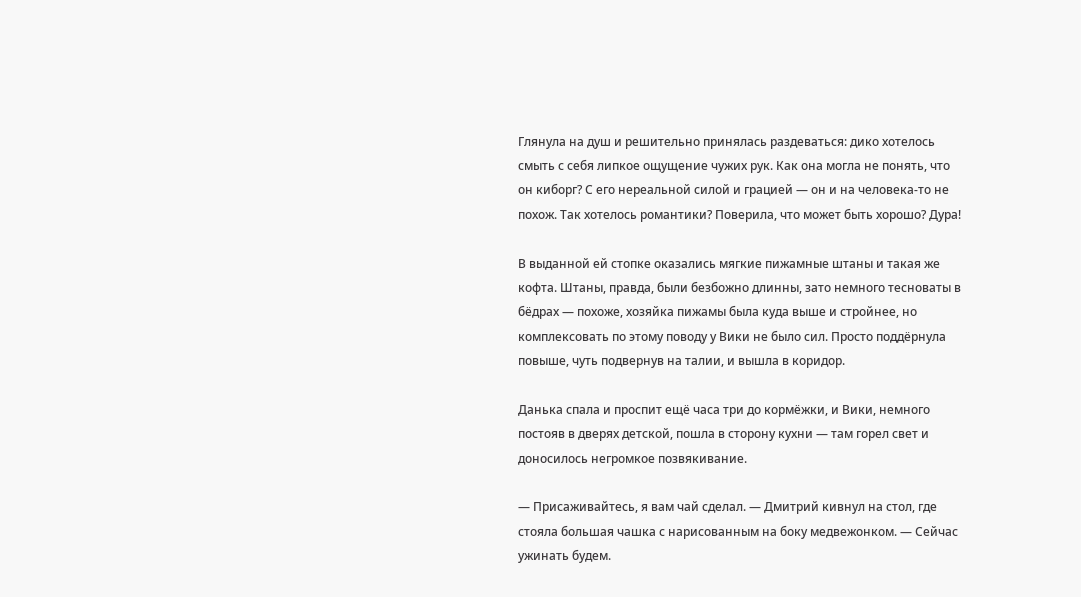Глянула на душ и решительно принялась раздеваться: дико хотелось смыть с себя липкое ощущение чужих рук. Как она могла не понять, что он киборг? С его нереальной силой и грацией — он и на человека-то не похож. Так хотелось романтики? Поверила, что может быть хорошо? Дура!

В выданной ей стопке оказались мягкие пижамные штаны и такая же кофта. Штаны, правда, были безбожно длинны, зато немного тесноваты в бёдрах — похоже, хозяйка пижамы была куда выше и стройнее, но комплексовать по этому поводу у Вики не было сил. Просто поддёрнула повыше, чуть подвернув на талии, и вышла в коридор.

Данька спала и проспит ещё часа три до кормёжки, и Вики, немного постояв в дверях детской, пошла в сторону кухни — там горел свет и доносилось негромкое позвякивание.

— Присаживайтесь, я вам чай сделал. — Дмитрий кивнул на стол, где стояла большая чашка с нарисованным на боку медвежонком. — Сейчас ужинать будем.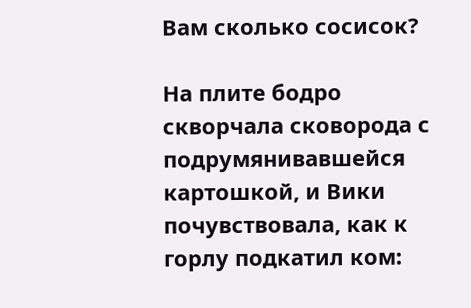Вам сколько сосисок?

На плите бодро скворчала сковорода с подрумянивавшейся картошкой, и Вики почувствовала, как к горлу подкатил ком: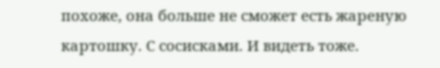похоже, она больше не сможет есть жареную картошку. С сосисками. И видеть тоже.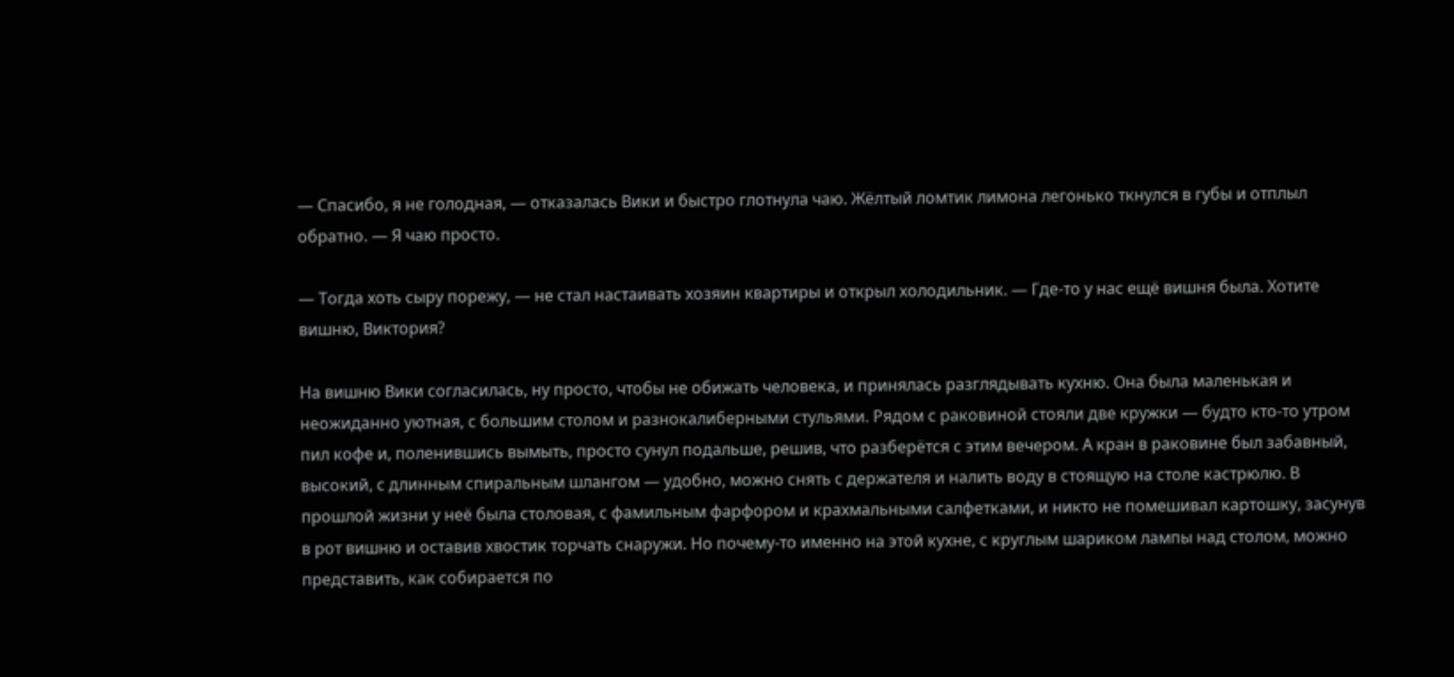— Спасибо, я не голодная, — отказалась Вики и быстро глотнула чаю. Жёлтый ломтик лимона легонько ткнулся в губы и отплыл обратно. — Я чаю просто.

— Тогда хоть сыру порежу, — не стал настаивать хозяин квартиры и открыл холодильник. — Где-то у нас ещё вишня была. Хотите вишню, Виктория?

На вишню Вики согласилась, ну просто, чтобы не обижать человека, и принялась разглядывать кухню. Она была маленькая и неожиданно уютная, с большим столом и разнокалиберными стульями. Рядом с раковиной стояли две кружки — будто кто-то утром пил кофе и, поленившись вымыть, просто сунул подальше, решив, что разберётся с этим вечером. А кран в раковине был забавный, высокий, с длинным спиральным шлангом — удобно, можно снять с держателя и налить воду в стоящую на столе кастрюлю. В прошлой жизни у неё была столовая, с фамильным фарфором и крахмальными салфетками, и никто не помешивал картошку, засунув в рот вишню и оставив хвостик торчать снаружи. Но почему-то именно на этой кухне, с круглым шариком лампы над столом, можно представить, как собирается по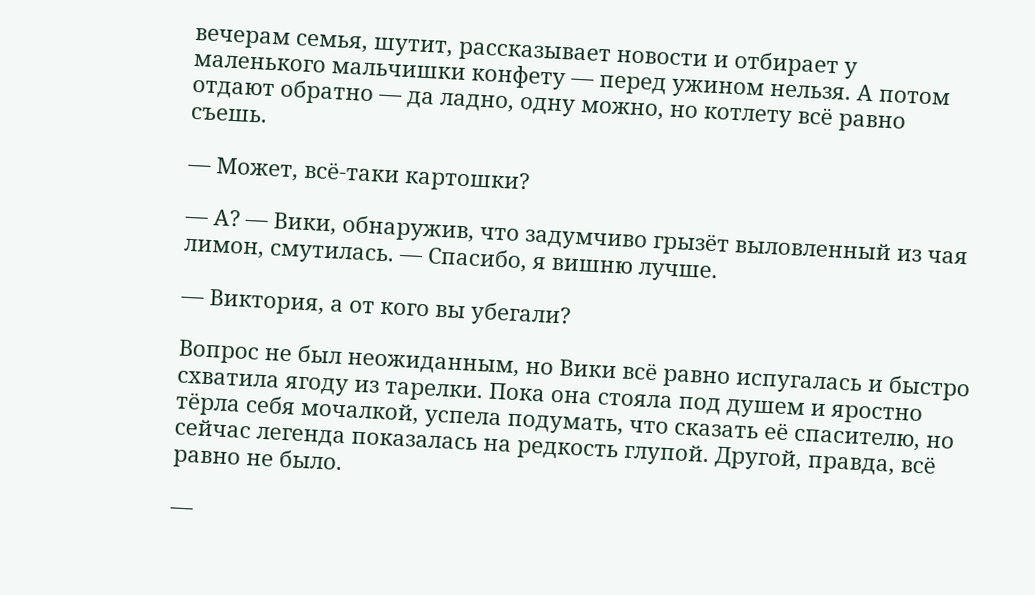вечерам семья, шутит, рассказывает новости и отбирает у маленького мальчишки конфету — перед ужином нельзя. А потом отдают обратно — да ладно, одну можно, но котлету всё равно съешь.

— Может, всё-таки картошки?

— А? — Вики, обнаружив, что задумчиво грызёт выловленный из чая лимон, смутилась. — Спасибо, я вишню лучше.

— Виктория, а от кого вы убегали?

Вопрос не был неожиданным, но Вики всё равно испугалась и быстро схватила ягоду из тарелки. Пока она стояла под душем и яростно тёрла себя мочалкой, успела подумать, что сказать её спасителю, но сейчас легенда показалась на редкость глупой. Другой, правда, всё равно не было.

—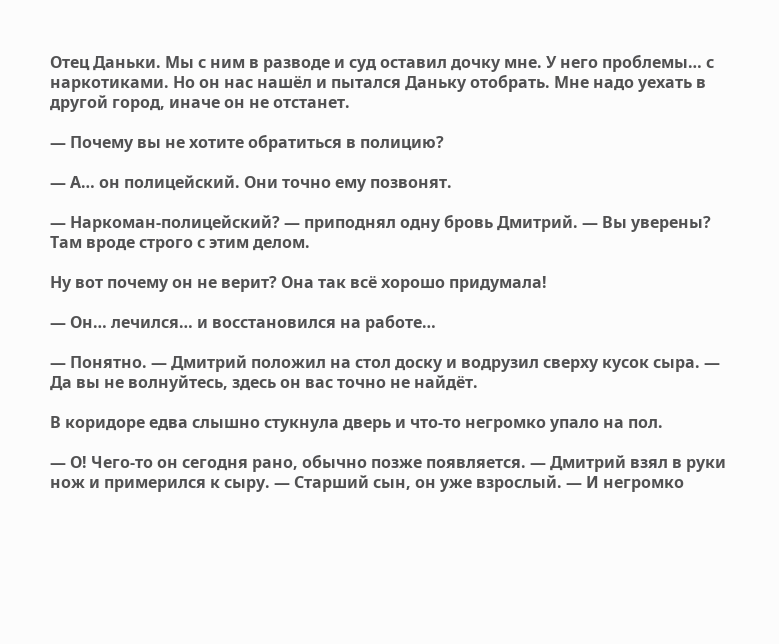Отец Даньки. Мы с ним в разводе и суд оставил дочку мне. У него проблемы… с наркотиками. Но он нас нашёл и пытался Даньку отобрать. Мне надо уехать в другой город, иначе он не отстанет.

— Почему вы не хотите обратиться в полицию?

— А… он полицейский. Они точно ему позвонят.

— Наркоман-полицейский? — приподнял одну бровь Дмитрий. — Вы уверены? Там вроде строго с этим делом.

Ну вот почему он не верит? Она так всё хорошо придумала!

— Он… лечился… и восстановился на работе…

— Понятно. — Дмитрий положил на стол доску и водрузил сверху кусок сыра. — Да вы не волнуйтесь, здесь он вас точно не найдёт.

В коридоре едва слышно стукнула дверь и что-то негромко упало на пол.

— О! Чего-то он сегодня рано, обычно позже появляется. — Дмитрий взял в руки нож и примерился к сыру. — Старший сын, он уже взрослый. — И негромко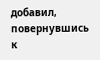добавил, повернувшись к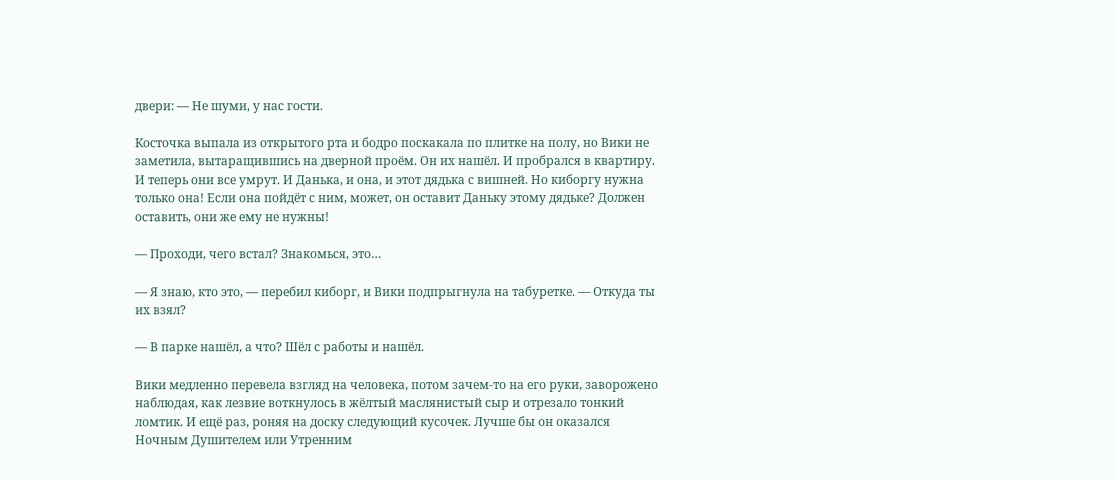двери: — Не шуми, у нас гости.

Косточка выпала из открытого рта и бодро поскакала по плитке на полу, но Вики не заметила, вытаращившись на дверной проём. Он их нашёл. И пробрался в квартиру. И теперь они все умрут. И Данька, и она, и этот дядька с вишней. Но киборгу нужна только она! Если она пойдёт с ним, может, он оставит Даньку этому дядьке? Должен оставить, они же ему не нужны!

— Проходи, чего встал? Знакомься, это…

— Я знаю, кто это, — перебил киборг, и Вики подпрыгнула на табуретке. — Откуда ты их взял?

— В парке нашёл, а что? Шёл с работы и нашёл.

Вики медленно перевела взгляд на человека, потом зачем-то на его руки, заворожено наблюдая, как лезвие воткнулось в жёлтый маслянистый сыр и отрезало тонкий ломтик. И ещё раз, роняя на доску следующий кусочек. Лучше бы он оказался Ночным Душителем или Утренним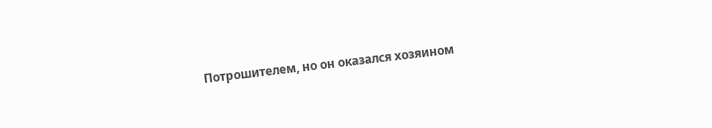Потрошителем, но он оказался хозяином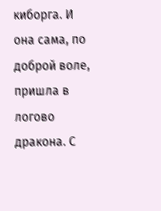киборга. И она сама, по доброй воле, пришла в логово дракона. С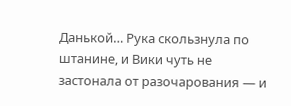Данькой… Рука скользнула по штанине, и Вики чуть не застонала от разочарования — и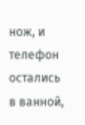нож, и телефон остались в ванной,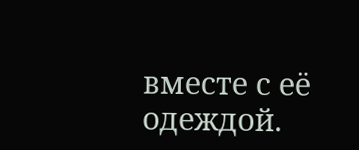вместе с её одеждой.